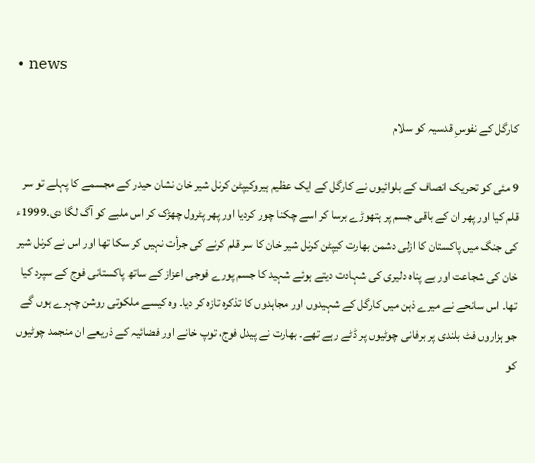• news

کارگل کے نفوسِ قدسیہ کو سلام

9 مئی کو تحریک انصاف کے بلوائیوں نے کارگل کے ایک عظیم ہیروکیپٹن کرنل شیر خان نشان حیدر کے مجسمے کا پہلے تو سر قلم کیا اور پھر ان کے باقی جسم پر ہتھوڑے برسا کر اسے چکنا چور کردیا اور پھر پٹرول چھڑک کر اس ملبے کو آگ لگا دی۔1999ء کی جنگ میں پاکستان کا ازلی دشمن بھارت کیپٹن کرنل شیر خان کا سر قلم کرنے کی جرأت نہیں کر سکا تھا اور اس نے کرنل شیر خان کی شجاعت اور بے پناہ دلیری کی شہادت دیتے ہوئے شہید کا جسم پورے فوجی اعزاز کے ساتھ پاکستانی فوج کے سپرد کیا تھا۔ اس سانحے نے میرے ذہن میں کارگل کے شہیدوں اور مجاہدوں کا تذکرہ تازہ کر دیا۔ وہ کیسے ملکوتی روشن چہرے ہوں گے جو ہزاروں فٹ بلندی پر برفانی چوٹیوں پر ڈٹے رہے تھے۔ بھارت نے پیدل فوج، توپ خانے اور فضائیہ کے ذریعے ان منجمد چوٹیوں کو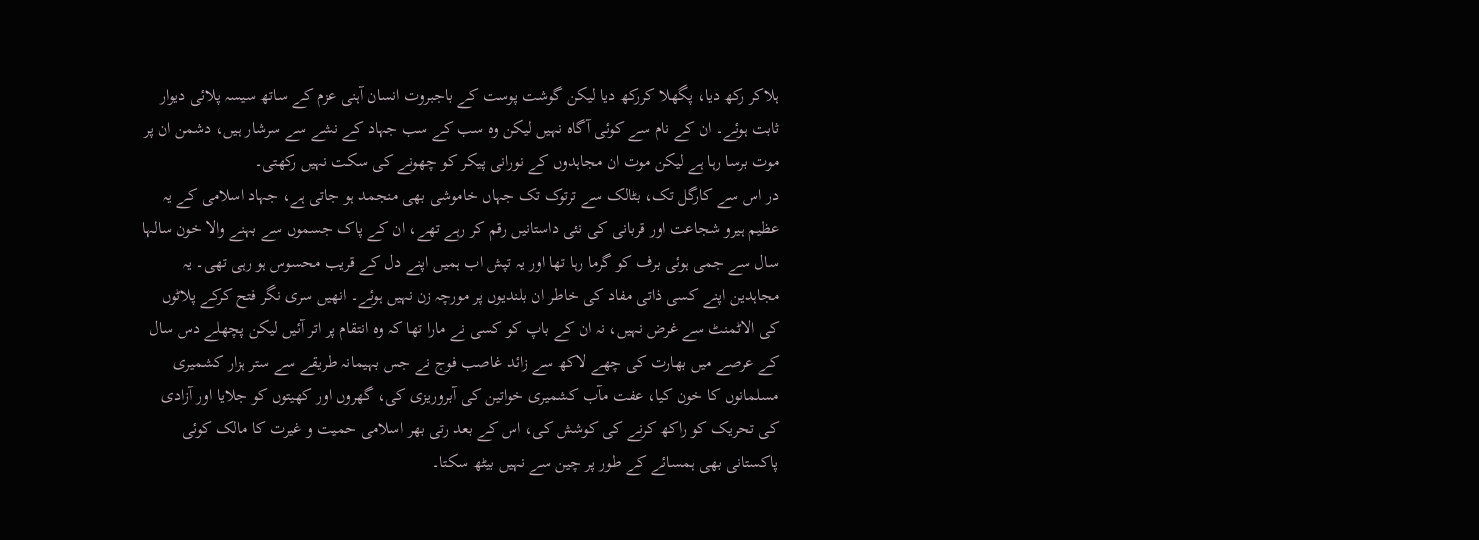ہلاکر رکھ دیا، پگھلا کررکھ دیا لیکن گوشت پوست کے باجبروت انسان آہنی عزم کے ساتھ سیسہ پلائی دیوار ثابت ہوئے۔ ان کے نام سے کوئی آگاہ نہیں لیکن وہ سب کے سب جہاد کے نشے سے سرشار ہیں، دشمن ان پر موت برسا رہا ہے لیکن موت ان مجاہدوں کے نورانی پیکر کو چھونے کی سکت نہیں رکھتی۔
در اس سے کارگل تک، بٹالک سے ترتوک تک جہاں خاموشی بھی منجمد ہو جاتی ہے، جہاد اسلامی کے یہ عظیم ہیرو شجاعت اور قربانی کی نئی داستانیں رقم کر رہے تھے، ان کے پاک جسموں سے بہنے والا خون سالہا سال سے جمی ہوئی برف کو گرما رہا تھا اور یہ تپش اب ہمیں اپنے دل کے قریب محسوس ہو رہی تھی۔ یہ مجاہدین اپنے کسی ذاتی مفاد کی خاطر ان بلندیوں پر مورچہ زن نہیں ہوئے۔ انھیں سری نگر فتح کرکے پلاٹوں کی الاٹمنٹ سے غرض نہیں، نہ ان کے باپ کو کسی نے مارا تھا کہ وہ انتقام پر اتر آئیں لیکن پچھلے دس سال کے عرصے میں بھارت کی چھے لاکھ سے زائد غاصب فوج نے جس بہیمانہ طریقے سے ستر ہزار کشمیری مسلمانوں کا خون کیا، عفت مآب کشمیری خواتین کی آبروریزی کی، گھروں اور کھیتوں کو جلایا اور آزادی کی تحریک کو راکھ کرنے کی کوشش کی، اس کے بعد رتی بھر اسلامی حمیت و غیرت کا مالک کوئی پاکستانی بھی ہمسائے کے طور پر چین سے نہیں بیٹھ سکتا۔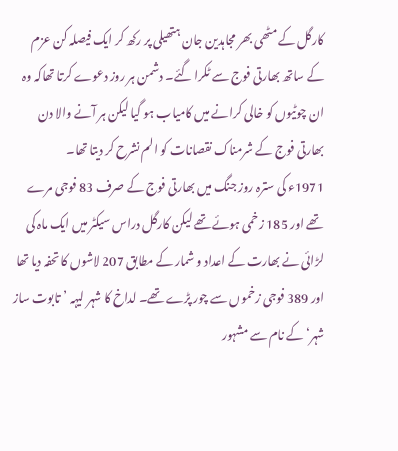کارگل کے مٹھی بھر مجاہدین جان ہتھیلی پر رکھ کر ایک فیصلہ کن عزم کے ساتھ بھارتی فوج سے ٹکرا گئے۔ دشمن ہر روز دعوے کرتا تھاکہ وہ ان چوٹیوں کو خالی کرانے میں کامیاب ہو گیا لیکن ہر آنے والا دن بھارتی فوج کے شرمناک نقصانات کو الم نشرح کر دیتا تھا۔
1971ء کی سترہ روز جنگ میں بھارتی فوج کے صرف 83 فوجی مرے تھے اور 185 زخمی ہوئے تھے لیکن کارگل دراس سیکٹر میں ایک ماہ کی لڑائی نے بھارت کے اعداد و شمار کے مطابق 207 لاشوں کا تحفہ دیا تھا اور 389 فوجی زخموں سے چور پڑے تھے۔ لداخ کا شہر لیہہ ’تابوت ساز شہر‘ کے نام سے مشہور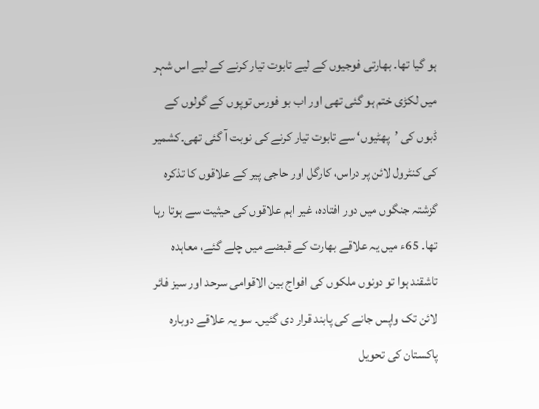ہو گیا تھا۔ بھارتی فوجیوں کے لیے تابوت تیار کرنے کے لیے اس شہر میں لکڑی ختم ہو گئی تھی اور اب بو فورس توپوں کے گولوں کے ڈبوں کی ’پھٹیوں‘ سے تابوت تیار کرنے کی نوبت آ گئی تھی۔کشمیر کی کنٹرول لائن پر دراس، کارگل اور حاجی پیر کے علاقوں کا تذکرہ گزشتہ جنگوں میں دور افتادہ، غیر اہم علاقوں کی حیثیت سے ہوتا رہا تھا۔ 65ء میں یہ علاقے بھارت کے قبضے میں چلے گئے، معاہدہ تاشقند ہوا تو دونوں ملکوں کی افواج بین الاقوامی سرحد اور سیز فائر لائن تک واپس جانے کی پابند قرار دی گئیں۔ سو یہ علاقے دوبارہ پاکستان کی تحویل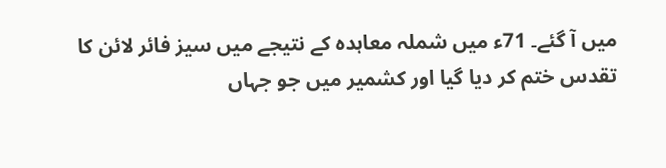میں آ گئے۔ 71ء میں شملہ معاہدہ کے نتیجے میں سیز فائر لائن کا تقدس ختم کر دیا گیا اور کشمیر میں جو جہاں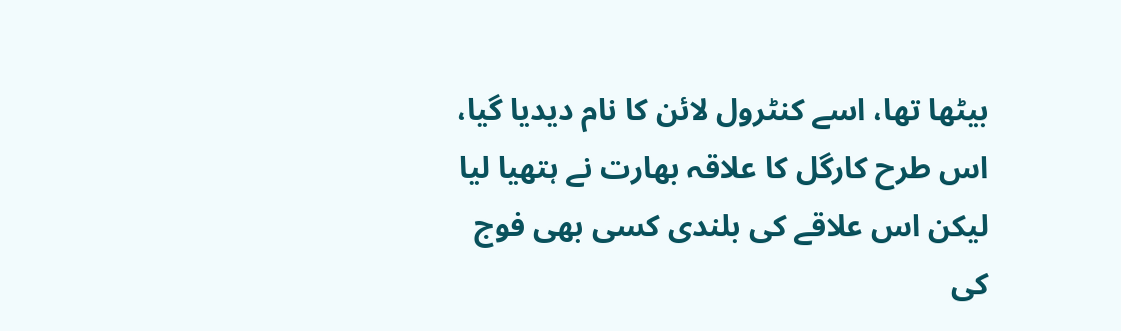بیٹھا تھا، اسے کنٹرول لائن کا نام دیدیا گیا، اس طرح کارگل کا علاقہ بھارت نے ہتھیا لیا لیکن اس علاقے کی بلندی کسی بھی فوج کی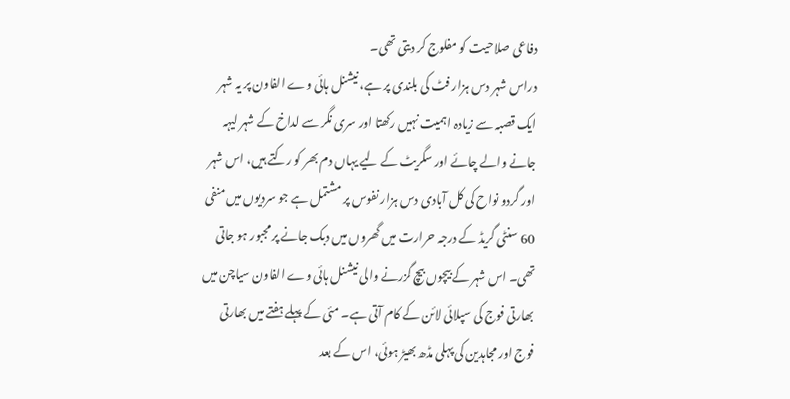دفاعی صلاحیت کو مفلوج کر دیتی تھی۔
دراس شہر دس ہزار فٹ کی بلندی پر ہے، نیشنل ہائی وے الفاون پر یہ شہر ایک قصبہ سے زیادہ اہمیت نہیں رکھتا اور سری نگر سے لداخ کے شہر لیہہ جانے والے چائے اور سگریٹ کے لیے یہاں دم بھر کو رکتے ہیں، اس شہر اور گردو نواح کی کل آبادی دس ہزار نفوس پر مشتمل ہے جو سردیوں میں منفی 60 سنٹی گریڈ کے درجہ حرارت میں گھروں میں دبک جانے پر مجبور ہو جاتی تھی۔ اس شہر کے بیچوں بیچ گزرنے والی نیشنل ہائی وے الفاون سیاچن میں بھارتی فوج کی سپلائی لائن کے کام آتی ہے۔ مئی کے پہلے ہفتے میں بھارتی فوج اور مجاہدین کی پہلی مڈھ بھیڑ ہوئی، اس کے بعد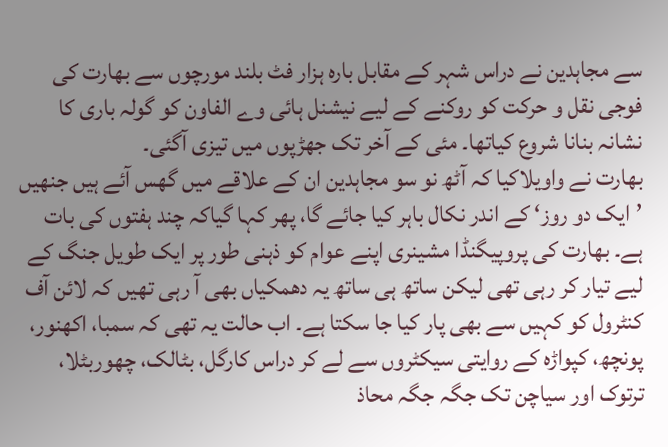سے مجاہدین نے دراس شہر کے مقابل بارہ ہزار فٹ بلند مورچوں سے بھارت کی فوجی نقل و حرکت کو روکنے کے لیے نیشنل ہائی وے الفاون کو گولہ باری کا نشانہ بنانا شروع کیاتھا۔ مئی کے آخر تک جھڑپوں میں تیزی آگئی۔
بھارت نے واویلاکیا کہ آٹھ نو سو مجاہدین ان کے علاقے میں گھس آئے ہیں جنھیں ’ایک دو روز‘ کے اندر نکال باہر کیا جائے گا، پھر کہا گیاکہ چند ہفتوں کی بات ہے۔ بھارت کی پروپیگنڈا مشینری اپنے عوام کو ذہنی طور پر ایک طویل جنگ کے لیے تیار کر رہی تھی لیکن ساتھ ہی ساتھ یہ دھمکیاں بھی آ رہی تھیں کہ لائن آف کنٹرول کو کہیں سے بھی پار کیا جا سکتا ہے۔ اب حالت یہ تھی کہ سمبا، اکھنور، پونچھ، کپواڑہ کے روایتی سیکٹروں سے لے کر دراس کارگل، بٹالک، چھوربٹلا، ترتوک اور سیاچن تک جگہ جگہ محاذ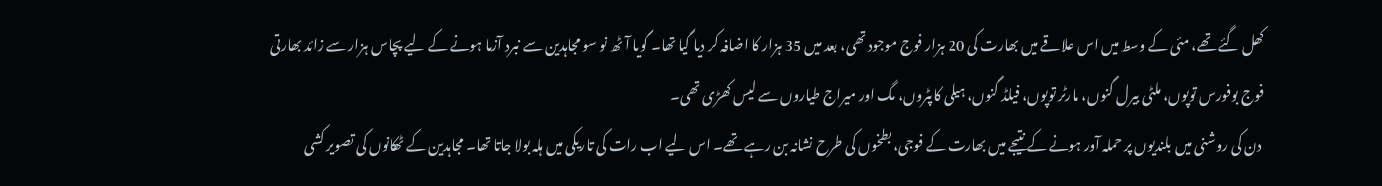کھل گئے تھے، مئی کے وسط میں اس علاقے میں بھارت کی 20 ہزار فوج موجود تھی، بعد میں 35 ہزار کا اضافہ کر دیا گیا تھا۔ گویا آٹھ نو سو مجاہدین سے نبرد آزما ہونے کے لیے پچاس ہزار سے زائد بھارتی فوج بوفورس توپوں، ملٹی بیرل گنوں، مارٹر توپوں، فیلڈ گنوں، ہیلی کاپٹروں، مگ اور میراج طیاروں سے لیس کھڑی تھی۔
 دن کی روشنی میں بلندیوں پر حملہ آور ہونے کے نتیجے میں بھارت کے فوجی، بطخوں کی طرح نشانہ بن رہے تھے۔ اس لیے اب رات کی تاریکی میں ہلہ بولا جاتا تھا۔ مجاہدین کے ٹھکانوں کی تصویر کشی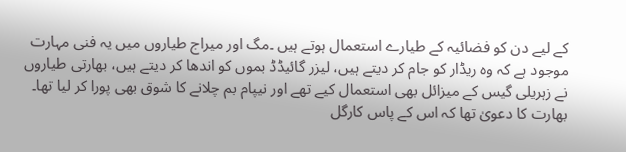کے لیے دن کو فضائیہ کے طیارے استعمال ہوتے ہیں ۔مگ اور میراج طیاروں میں یہ فنی مہارت موجود ہے کہ وہ ریڈار کو جام کر دیتے ہیں، لیزر گائیڈڈ بموں کو اندھا کر دیتے ہیں، بھارتی طیاروں نے زہریلی گیس کے میزائل بھی استعمال کیے تھے اور نیپام بم چلانے کا شوق بھی پورا کر لیا تھا۔ بھارت کا دعویٰ تھا کہ اس کے پاس کارگل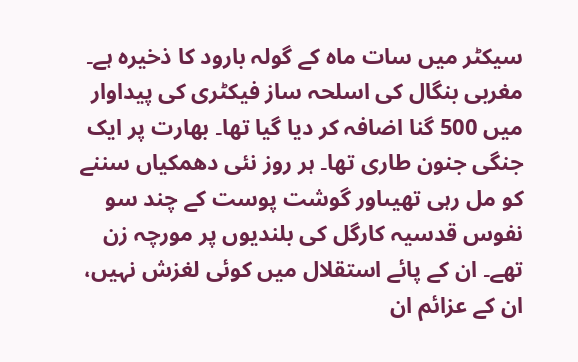سیکٹر میں سات ماہ کے گولہ بارود کا ذخیرہ ہے۔ مغربی بنگال کی اسلحہ ساز فیکٹری کی پیداوار میں 500 گنا اضافہ کر دیا گیا تھا۔ بھارت پر ایک جنگی جنون طاری تھا۔ ہر روز نئی دھمکیاں سننے کو مل رہی تھیںاور گوشت پوست کے چند سو نفوس قدسیہ کارگل کی بلندیوں پر مورچہ زن تھے۔ ان کے پائے استقلال میں کوئی لغزش نہیں، ان کے عزائم ان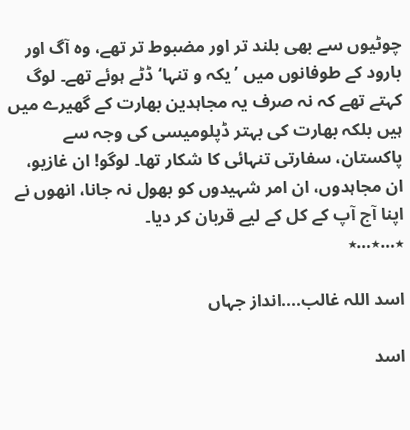چوٹیوں سے بھی بلند تر اور مضبوط تر تھے، وہ آگ اور بارود کے طوفانوں میں ’یکہ و تنہا‘ ڈٹے ہوئے تھے۔ لوگ کہتے تھے کہ نہ صرف یہ مجاہدین بھارت کے گھیرے میں ہیں بلکہ بھارت کی بہتر ڈپلومیسی کی وجہ سے پاکستان، سفارتی تنہائی کا شکار تھا۔ لوگو! ان غازیو، ان مجاہدوں، ان امر شہیدوں کو بھول نہ جانا، انھوں نے اپنا آج آپ کے کل کے لیے قربان کر دیا۔
٭…٭…٭

اسد اللہ غالب....انداز جہاں

اسد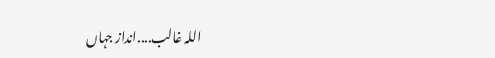اللہ غالب....انداز جہاں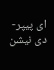ای پیپر-دی نیشن